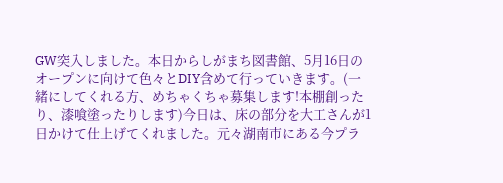GW突入しました。本日からしがまち図書館、5月16日のオープンに向けて色々とDIY含めて行っていきます。(一緒にしてくれる方、めちゃくちゃ募集します!本棚創ったり、漆喰塗ったりします)今日は、床の部分を大工さんが1日かけて仕上げてくれました。元々湖南市にある今プラ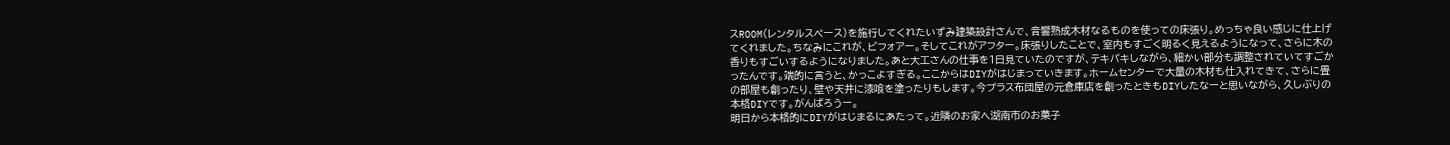スROOM(レンタルスペース)を施行してくれたいずみ建築設計さんで、音響熟成木材なるものを使っての床張り。めっちゃ良い感じに仕上げてくれました。ちなみにこれが、ビフォアー。そしてこれがアフター。床張りしたことで、室内もすごく明るく見えるようになって、さらに木の香りもすごいするようになりました。あと大工さんの仕事を1日見ていたのですが、テキパキしながら、細かい部分も調整されていてすごかったんです。端的に言うと、かっこよすぎる。ここからはDIYがはじまっていきます。ホームセンターで大量の木材も仕入れてきて、さらに畳の部屋も創ったり、壁や天井に漆喰を塗ったりもします。今プラス布団屋の元倉庫店を創ったときもDIYしたなーと思いながら、久しぶりの本格DIYです。がんばろうー。
明日から本格的にDIYがはじまるにあたって。近隣のお家へ湖南市のお菓子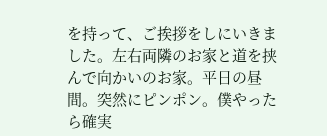を持って、ご挨拶をしにいきました。左右両隣のお家と道を挟んで向かいのお家。平日の昼間。突然にピンポン。僕やったら確実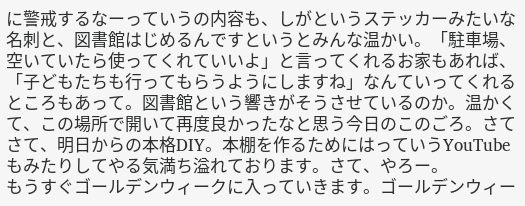に警戒するなーっていうの内容も、しがというステッカーみたいな名刺と、図書館はじめるんですというとみんな温かい。「駐車場、空いていたら使ってくれていいよ」と言ってくれるお家もあれば、「子どもたちも行ってもらうようにしますね」なんていってくれるところもあって。図書館という響きがそうさせているのか。温かくて、この場所で開いて再度良かったなと思う今日のこのごろ。さてさて、明日からの本格DIY。本棚を作るためにはっていうYouTubeもみたりしてやる気満ち溢れております。さて、やろー。
もうすぐゴールデンウィークに入っていきます。ゴールデンウィー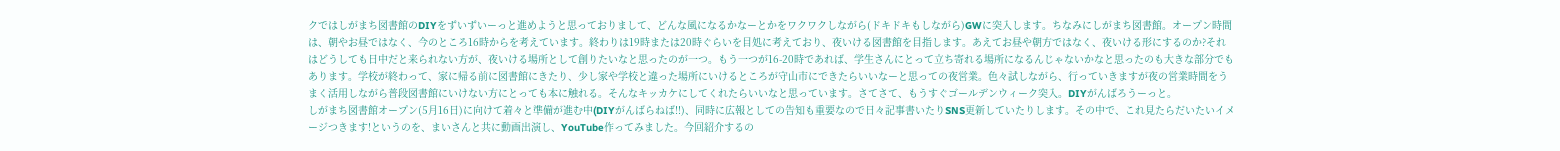クではしがまち図書館のDIYをずいずいーっと進めようと思っておりまして、どんな風になるかなーとかをワクワクしながら(ドキドキもしながら)GWに突入します。ちなみにしがまち図書館。オープン時間は、朝やお昼ではなく、今のところ16時からを考えています。終わりは19時または20時ぐらいを目処に考えており、夜いける図書館を目指します。あえてお昼や朝方ではなく、夜いける形にするのか?それはどうしても日中だと来られない方が、夜いける場所として創りたいなと思ったのが一つ。もう一つが16-20時であれば、学生さんにとって立ち寄れる場所になるんじゃないかなと思ったのも大きな部分でもあります。学校が終わって、家に帰る前に図書館にきたり、少し家や学校と違った場所にいけるところが守山市にできたらいいなーと思っての夜営業。色々試しながら、行っていきますが夜の営業時間をうまく活用しながら普段図書館にいけない方にとっても本に触れる。そんなキッカケにしてくれたらいいなと思っています。さてさて、もうすぐゴールデンウィーク突入。DIYがんばろうーっと。
しがまち図書館オープン(5月16日)に向けて着々と準備が進む中(DIYがんばらねば!!)、同時に広報としての告知も重要なので日々記事書いたりSNS更新していたりします。その中で、これ見たらだいたいイメージつきます!というのを、まいさんと共に動画出演し、YouTube作ってみました。今回紹介するの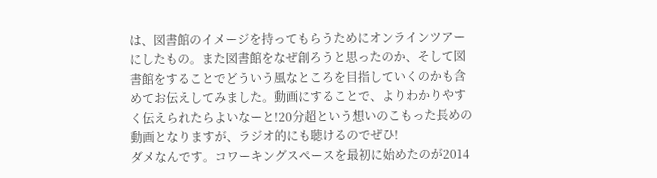は、図書館のイメージを持ってもらうためにオンラインツアーにしたもの。また図書館をなぜ創ろうと思ったのか、そして図書館をすることでどういう風なところを目指していくのかも含めてお伝えしてみました。動画にすることで、よりわかりやすく伝えられたらよいなーと!20分超という想いのこもった長めの動画となりますが、ラジオ的にも聴けるのでぜひ!
ダメなんです。コワーキングスペースを最初に始めたのが2014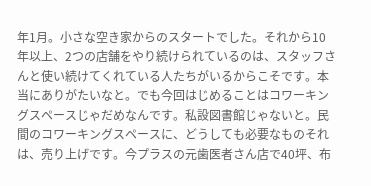年1月。小さな空き家からのスタートでした。それから10年以上、2つの店舗をやり続けられているのは、スタッフさんと使い続けてくれている人たちがいるからこそです。本当にありがたいなと。でも今回はじめることはコワーキングスペースじゃだめなんです。私設図書館じゃないと。民間のコワーキングスペースに、どうしても必要なものそれは、売り上げです。今プラスの元歯医者さん店で40坪、布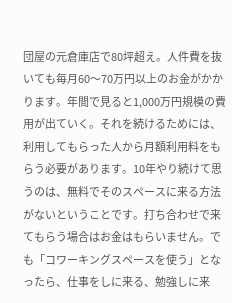団屋の元倉庫店で80坪超え。人件費を抜いても毎月60〜70万円以上のお金がかかります。年間で見ると1,000万円規模の費用が出ていく。それを続けるためには、利用してもらった人から月額利用料をもらう必要があります。10年やり続けて思うのは、無料でそのスペースに来る方法がないということです。打ち合わせで来てもらう場合はお金はもらいません。でも「コワーキングスペースを使う」となったら、仕事をしに来る、勉強しに来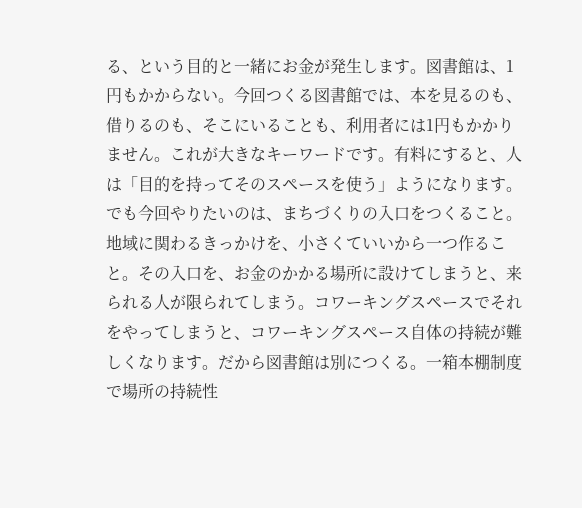る、という目的と一緒にお金が発生します。図書館は、1円もかからない。今回つくる図書館では、本を見るのも、借りるのも、そこにいることも、利用者には1円もかかりません。これが大きなキーワードです。有料にすると、人は「目的を持ってそのスペースを使う」ようになります。でも今回やりたいのは、まちづくりの入口をつくること。地域に関わるきっかけを、小さくていいから一つ作ること。その入口を、お金のかかる場所に設けてしまうと、来られる人が限られてしまう。コワーキングスペースでそれをやってしまうと、コワーキングスペース自体の持続が難しくなります。だから図書館は別につくる。一箱本棚制度で場所の持続性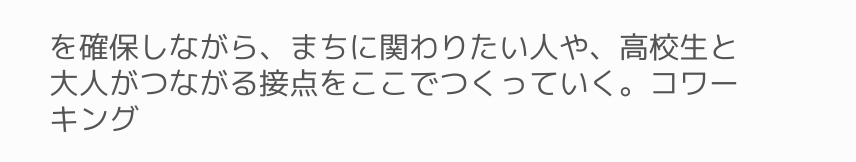を確保しながら、まちに関わりたい人や、高校生と大人がつながる接点をここでつくっていく。コワーキング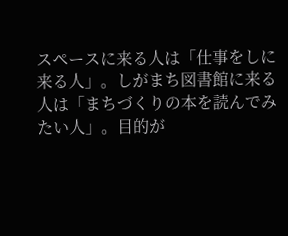スペースに来る人は「仕事をしに来る人」。しがまち図書館に来る人は「まちづくりの本を読んでみたい人」。目的が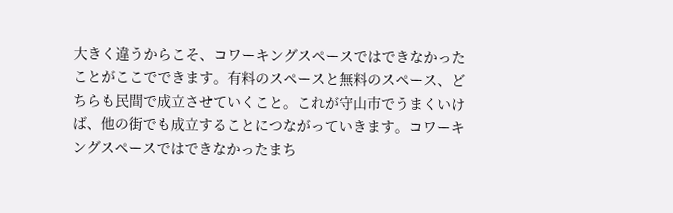大きく違うからこそ、コワーキングスペースではできなかったことがここでできます。有料のスペースと無料のスペース、どちらも民間で成立させていくこと。これが守山市でうまくいけば、他の街でも成立することにつながっていきます。コワーキングスペースではできなかったまち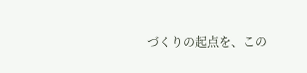づくりの起点を、この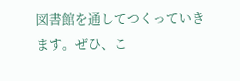図書館を通してつくっていきます。ぜひ、こ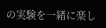の実験を一緒に楽し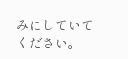みにしていてください。